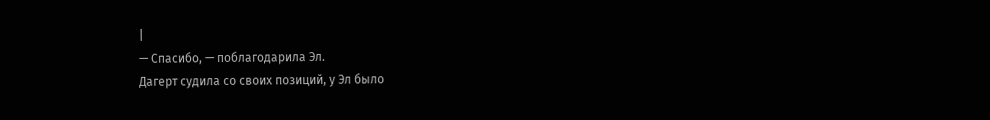|
— Спасибо, — поблагодарила Эл.
Дагерт судила со своих позиций, у Эл было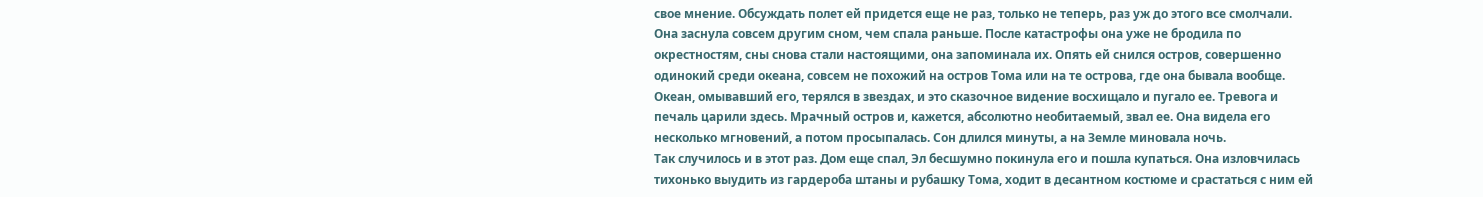свое мнение. Обсуждать полет ей придется еще не раз, только не теперь, раз уж до этого все смолчали.
Она заснула совсем другим сном, чем спала раньше. После катастрофы она уже не бродила по окрестностям, сны снова стали настоящими, она запоминала их. Опять ей снился остров, совершенно одинокий среди океана, совсем не похожий на остров Тома или на те острова, где она бывала вообще. Океан, омывавший его, терялся в звездах, и это сказочное видение восхищало и пугало ее. Тревога и печаль царили здесь. Мрачный остров и, кажется, абсолютно необитаемый, звал ее. Она видела его несколько мгновений, а потом просыпалась. Сон длился минуты, а на Земле миновала ночь.
Так случилось и в этот раз. Дом еще спал, Эл бесшумно покинула его и пошла купаться. Она изловчилась тихонько выудить из гардероба штаны и рубашку Тома, ходит в десантном костюме и срастаться с ним ей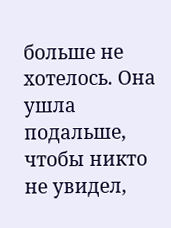больше не хотелось. Она ушла подальше, чтобы никто не увидел,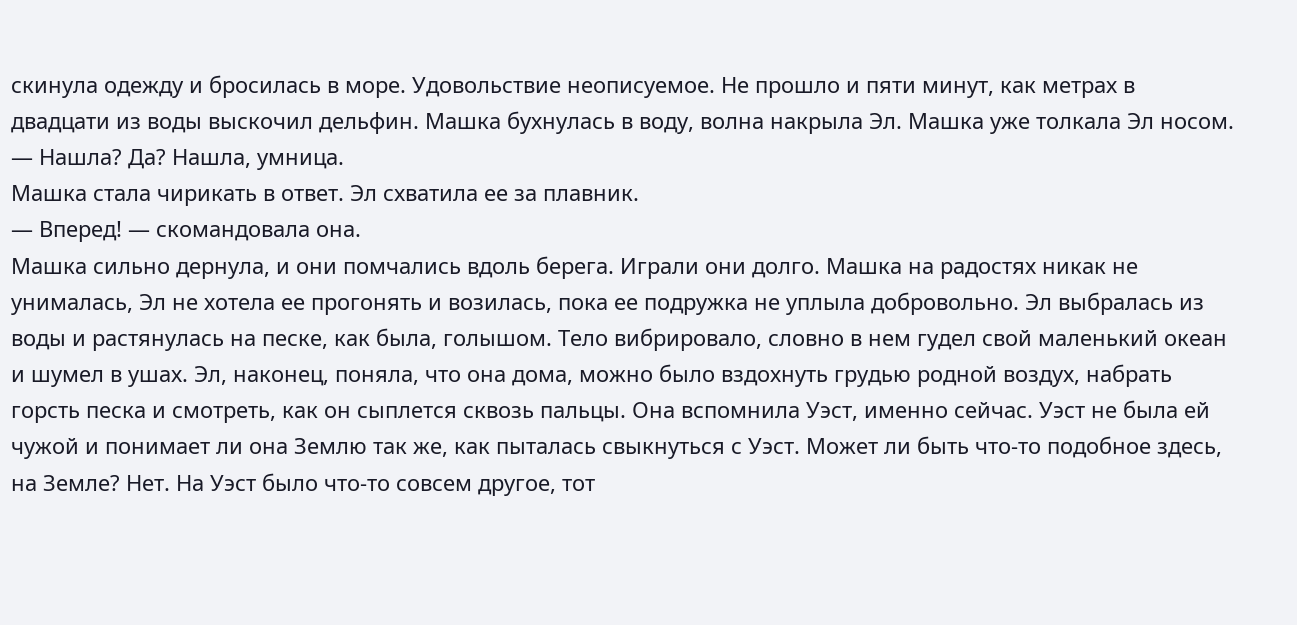скинула одежду и бросилась в море. Удовольствие неописуемое. Не прошло и пяти минут, как метрах в двадцати из воды выскочил дельфин. Машка бухнулась в воду, волна накрыла Эл. Машка уже толкала Эл носом.
— Нашла? Да? Нашла, умница.
Машка стала чирикать в ответ. Эл схватила ее за плавник.
— Вперед! — скомандовала она.
Машка сильно дернула, и они помчались вдоль берега. Играли они долго. Машка на радостях никак не унималась, Эл не хотела ее прогонять и возилась, пока ее подружка не уплыла добровольно. Эл выбралась из воды и растянулась на песке, как была, голышом. Тело вибрировало, словно в нем гудел свой маленький океан и шумел в ушах. Эл, наконец, поняла, что она дома, можно было вздохнуть грудью родной воздух, набрать горсть песка и смотреть, как он сыплется сквозь пальцы. Она вспомнила Уэст, именно сейчас. Уэст не была ей чужой и понимает ли она Землю так же, как пыталась свыкнуться с Уэст. Может ли быть что-то подобное здесь, на Земле? Нет. На Уэст было что-то совсем другое, тот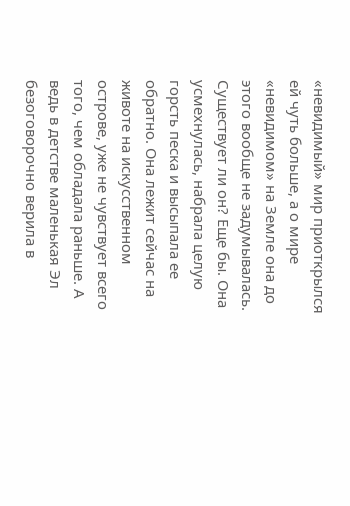«невидимый» мир приоткрылся ей чуть больше, а о мире «невидимом» на Земле она до этого вообще не задумывалась. Существует ли он? Еще бы. Она усмехнулась, набрала целую горсть песка и высыпала ее обратно. Она лежит сейчас на животе на искусственном острове, уже не чувствует всего того, чем обладала раньше. А ведь в детстве маленькая Эл безоговорочно верила в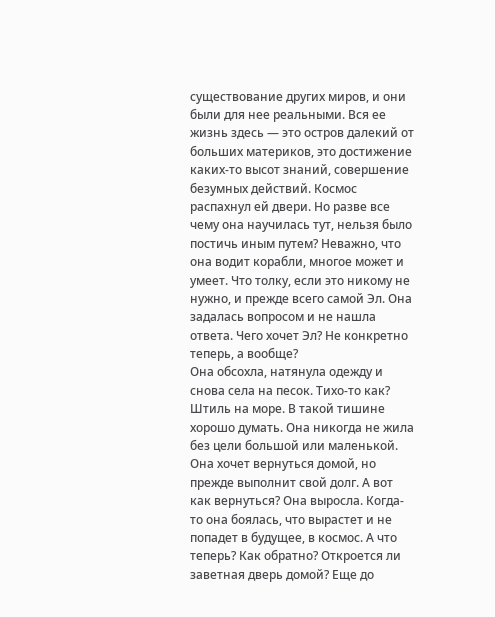существование других миров, и они были для нее реальными. Вся ее жизнь здесь — это остров далекий от больших материков, это достижение каких-то высот знаний, совершение безумных действий. Космос распахнул ей двери. Но разве все чему она научилась тут, нельзя было постичь иным путем? Неважно, что она водит корабли, многое может и умеет. Что толку, если это никому не нужно, и прежде всего самой Эл. Она задалась вопросом и не нашла ответа. Чего хочет Эл? Не конкретно теперь, а вообще?
Она обсохла, натянула одежду и снова села на песок. Тихо-то как? Штиль на море. В такой тишине хорошо думать. Она никогда не жила без цели большой или маленькой. Она хочет вернуться домой, но прежде выполнит свой долг. А вот как вернуться? Она выросла. Когда-то она боялась, что вырастет и не попадет в будущее, в космос. А что теперь? Как обратно? Откроется ли заветная дверь домой? Еще до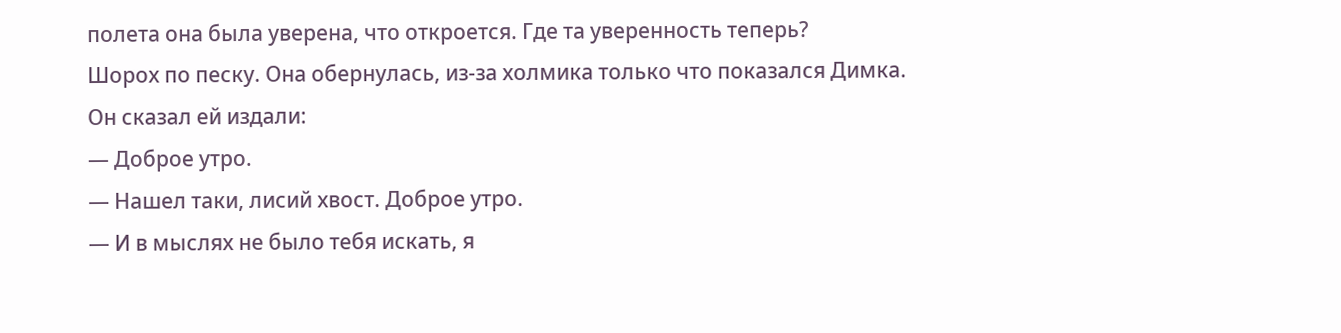полета она была уверена, что откроется. Где та уверенность теперь?
Шорох по песку. Она обернулась, из-за холмика только что показался Димка.
Он сказал ей издали:
— Доброе утро.
— Нашел таки, лисий хвост. Доброе утро.
— И в мыслях не было тебя искать, я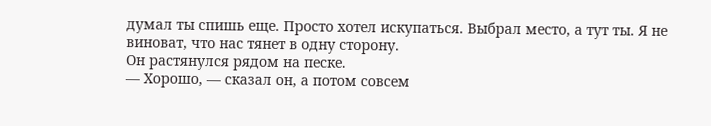думал ты спишь еще. Просто хотел искупаться. Выбрал место, а тут ты. Я не виноват, что нас тянет в одну сторону.
Он растянулся рядом на песке.
— Хорошо, — сказал он, а потом совсем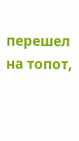перешел на топот,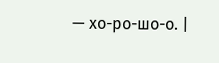— хо-ро-шо-о. |